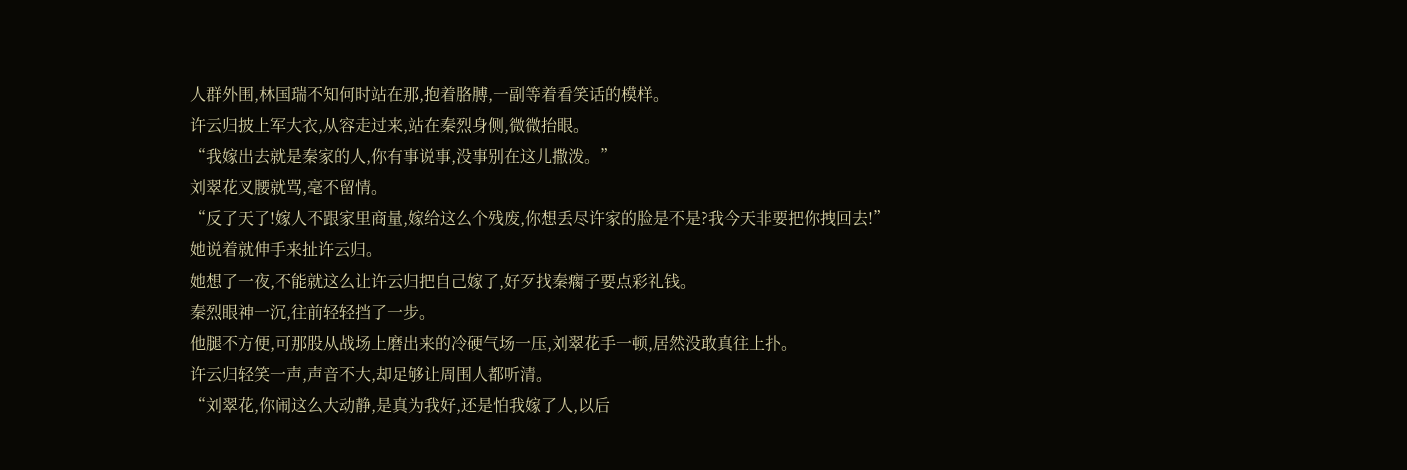人群外围,林国瑞不知何时站在那,抱着胳膊,一副等着看笑话的模样。
许云归披上军大衣,从容走过来,站在秦烈身侧,微微抬眼。
“我嫁出去就是秦家的人,你有事说事,没事别在这儿撒泼。”
刘翠花叉腰就骂,毫不留情。
“反了天了!嫁人不跟家里商量,嫁给这么个残废,你想丢尽许家的脸是不是?我今天非要把你拽回去!”
她说着就伸手来扯许云归。
她想了一夜,不能就这么让许云归把自己嫁了,好歹找秦瘸子要点彩礼钱。
秦烈眼神一沉,往前轻轻挡了一步。
他腿不方便,可那股从战场上磨出来的冷硬气场一压,刘翠花手一顿,居然没敢真往上扑。
许云归轻笑一声,声音不大,却足够让周围人都听清。
“刘翠花,你闹这么大动静,是真为我好,还是怕我嫁了人,以后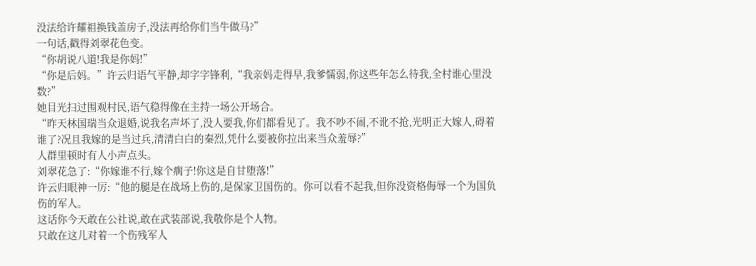没法给许耀祖换钱盖房子,没法再给你们当牛做马?”
一句话,戳得刘翠花色变。
“你胡说八道!我是你妈!”
“你是后妈。”许云归语气平静,却字字锋利,“我亲妈走得早,我爹懦弱,你这些年怎么待我,全村谁心里没数?”
她目光扫过围观村民,语气稳得像在主持一场公开场合。
“昨天林国瑞当众退婚,说我名声坏了,没人要我,你们都看见了。我不吵不闹,不讹不抢,光明正大嫁人,碍着谁了?况且我嫁的是当过兵,清清白白的秦烈,凭什么要被你拉出来当众羞辱?”
人群里顿时有人小声点头。
刘翠花急了:“你嫁谁不行,嫁个瘸子!你这是自甘堕落!”
许云归眼神一厉:“他的腿是在战场上伤的,是保家卫国伤的。你可以看不起我,但你没资格侮辱一个为国负伤的军人。
这话你今天敢在公社说,敢在武装部说,我敬你是个人物。
只敢在这儿对着一个伤残军人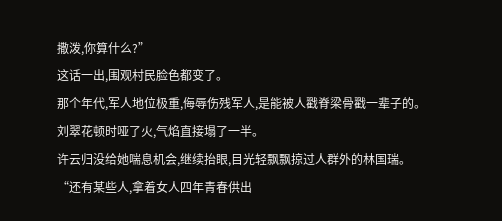撒泼,你算什么?”
这话一出,围观村民脸色都变了。
那个年代,军人地位极重,侮辱伤残军人,是能被人戳脊梁骨戳一辈子的。
刘翠花顿时哑了火,气焰直接塌了一半。
许云归没给她喘息机会,继续抬眼,目光轻飘飘掠过人群外的林国瑞。
“还有某些人,拿着女人四年青春供出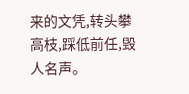来的文凭,转头攀高枝,踩低前任,毁人名声。